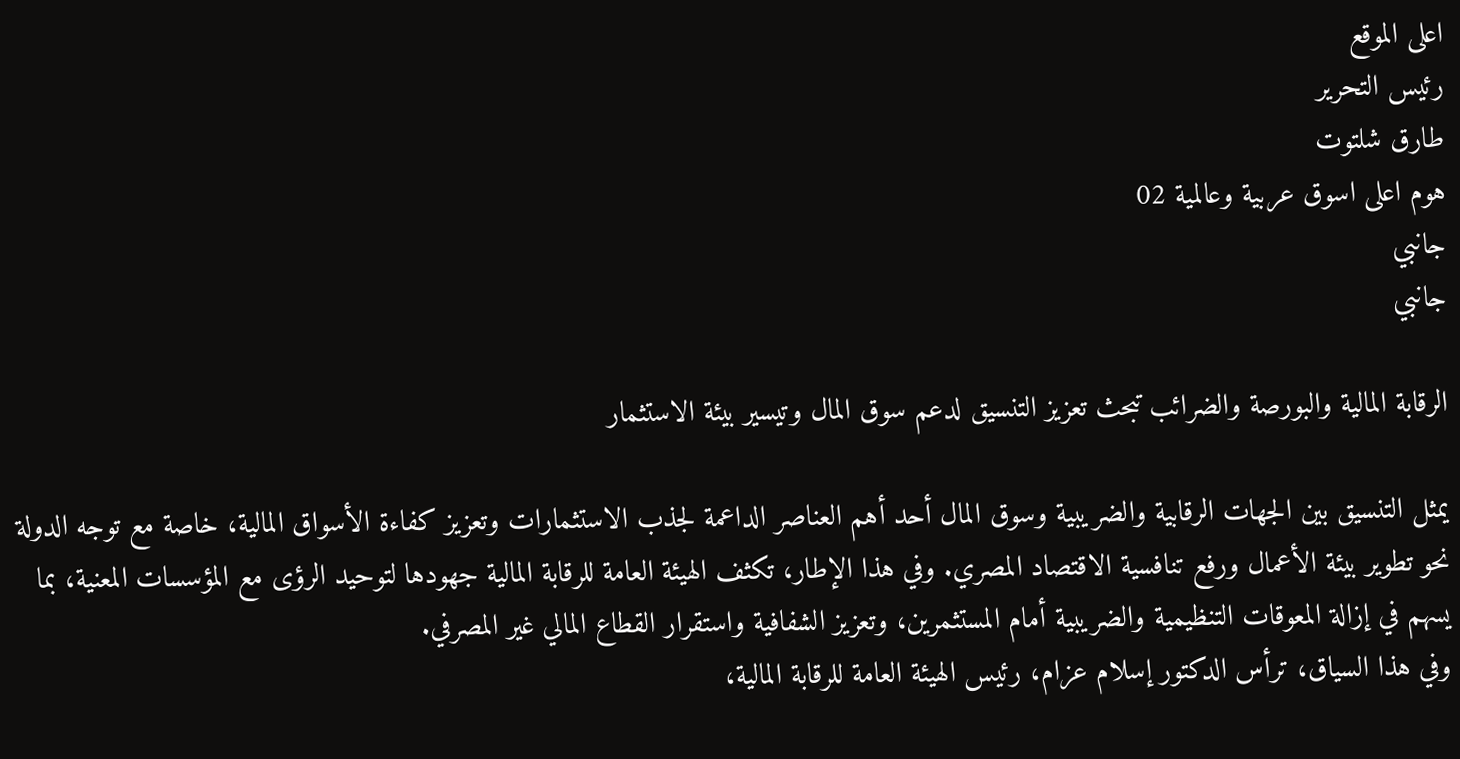اعلى الموقع
رئيس التحرير
طارق شلتوت
هوم اعلى اسوق عربية وعالمية 02
جانبي
جانبي

الرقابة المالية والبورصة والضرائب تبحث تعزيز التنسيق لدعم سوق المال وتيسير بيئة الاستثمار

يمثل التنسيق بين الجهات الرقابية والضريبية وسوق المال أحد أهم العناصر الداعمة لجذب الاستثمارات وتعزيز كفاءة الأسواق المالية، خاصة مع توجه الدولة نحو تطوير بيئة الأعمال ورفع تنافسية الاقتصاد المصري. وفي هذا الإطار، تكثف الهيئة العامة للرقابة المالية جهودها لتوحيد الرؤى مع المؤسسات المعنية، بما يسهم في إزالة المعوقات التنظيمية والضريبية أمام المستثمرين، وتعزيز الشفافية واستقرار القطاع المالي غير المصرفي.
وفي هذا السياق، ترأس الدكتور إسلام عزام، رئيس الهيئة العامة للرقابة المالية،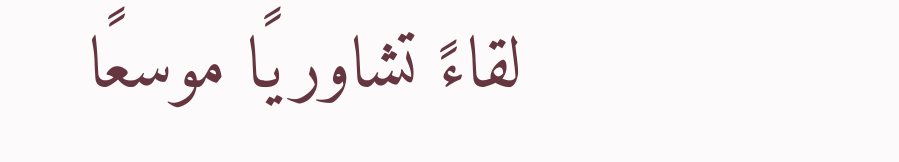لقاءً تشاوريًا موسعًا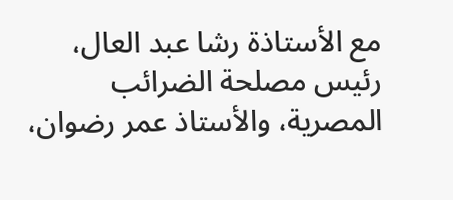مع الأستاذة رشا عبد العال، رئيس مصلحة الضرائب المصرية، والأستاذ عمر رضوان،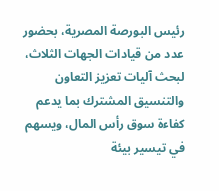رئيس البورصة المصرية، بحضور عدد من قيادات الجهات الثلاث، لبحث آليات تعزيز التعاون والتنسيق المشترك بما يدعم كفاءة سوق رأس المال، ويسهم في تيسير بيئة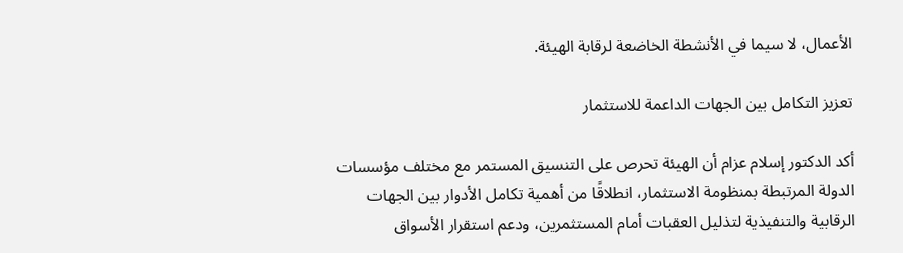الأعمال، لا سيما في الأنشطة الخاضعة لرقابة الهيئة.

تعزيز التكامل بين الجهات الداعمة للاستثمار

أكد الدكتور إسلام عزام أن الهيئة تحرص على التنسيق المستمر مع مختلف مؤسسات الدولة المرتبطة بمنظومة الاستثمار، انطلاقًا من أهمية تكامل الأدوار بين الجهات الرقابية والتنفيذية لتذليل العقبات أمام المستثمرين، ودعم استقرار الأسواق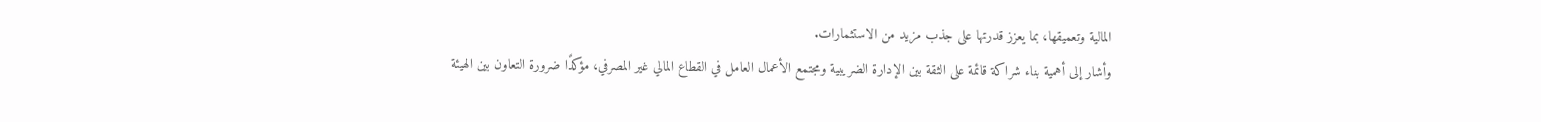المالية وتعميقها، بما يعزز قدرتها على جذب مزيد من الاستثمارات.
وأشار إلى أهمية بناء شراكة قائمة على الثقة بين الإدارة الضريبية ومجتمع الأعمال العامل في القطاع المالي غير المصرفي، مؤكدًا ضرورة التعاون بين الهيئة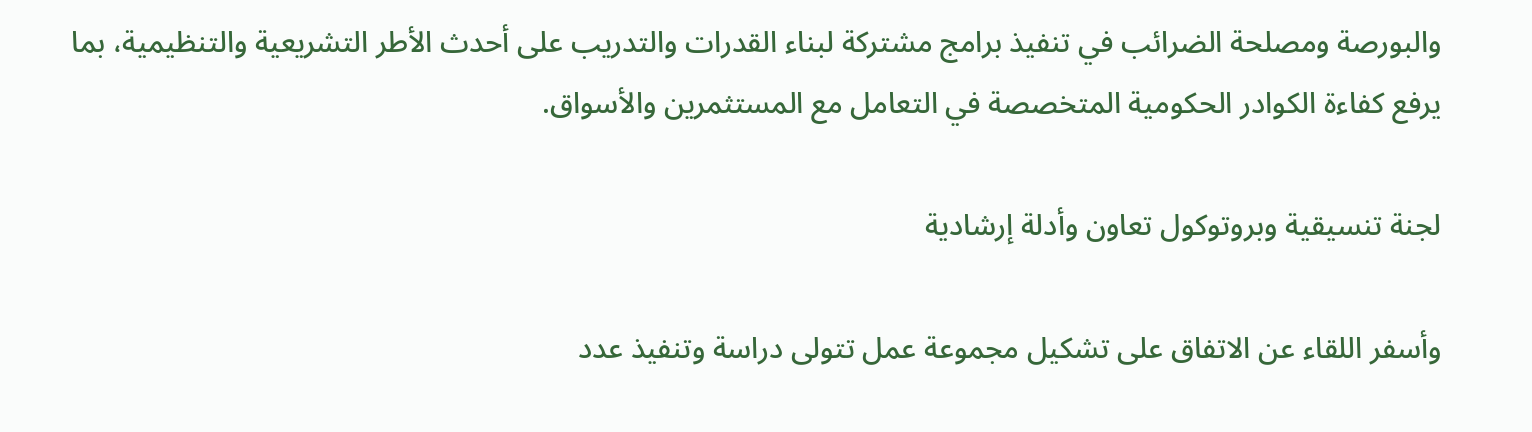والبورصة ومصلحة الضرائب في تنفيذ برامج مشتركة لبناء القدرات والتدريب على أحدث الأطر التشريعية والتنظيمية، بما يرفع كفاءة الكوادر الحكومية المتخصصة في التعامل مع المستثمرين والأسواق.

لجنة تنسيقية وبروتوكول تعاون وأدلة إرشادية

وأسفر اللقاء عن الاتفاق على تشكيل مجموعة عمل تتولى دراسة وتنفيذ عدد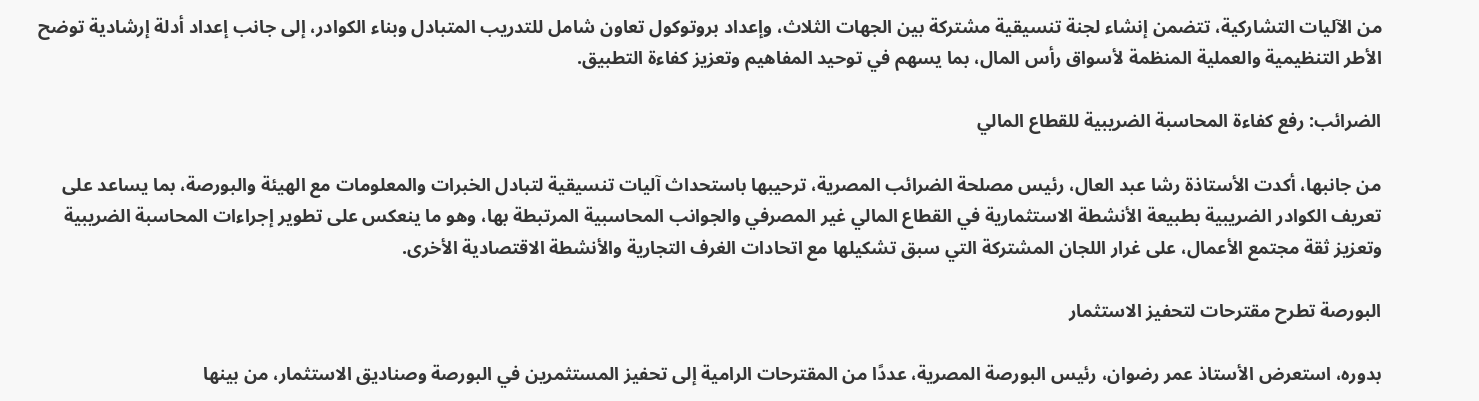من الآليات التشاركية، تتضمن إنشاء لجنة تنسيقية مشتركة بين الجهات الثلاث، وإعداد بروتوكول تعاون شامل للتدريب المتبادل وبناء الكوادر، إلى جانب إعداد أدلة إرشادية توضح الأطر التنظيمية والعملية المنظمة لأسواق رأس المال، بما يسهم في توحيد المفاهيم وتعزيز كفاءة التطبيق.

الضرائب: رفع كفاءة المحاسبة الضريبية للقطاع المالي

من جانبها، أكدت الأستاذة رشا عبد العال، رئيس مصلحة الضرائب المصرية، ترحيبها باستحداث آليات تنسيقية لتبادل الخبرات والمعلومات مع الهيئة والبورصة، بما يساعد على تعريف الكوادر الضريبية بطبيعة الأنشطة الاستثمارية في القطاع المالي غير المصرفي والجوانب المحاسبية المرتبطة بها، وهو ما ينعكس على تطوير إجراءات المحاسبة الضريبية وتعزيز ثقة مجتمع الأعمال، على غرار اللجان المشتركة التي سبق تشكيلها مع اتحادات الغرف التجارية والأنشطة الاقتصادية الأخرى.

البورصة تطرح مقترحات لتحفيز الاستثمار

بدوره، استعرض الأستاذ عمر رضوان، رئيس البورصة المصرية، عددًا من المقترحات الرامية إلى تحفيز المستثمرين في البورصة وصناديق الاستثمار، من بينها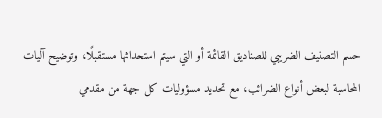حسم التصنيف الضريبي للصناديق القائمة أو التي سيتم استحداثها مستقبلًا، وتوضيح آليات المحاسبة لبعض أنواع الضرائب، مع تحديد مسؤوليات كل جهة من مقدمي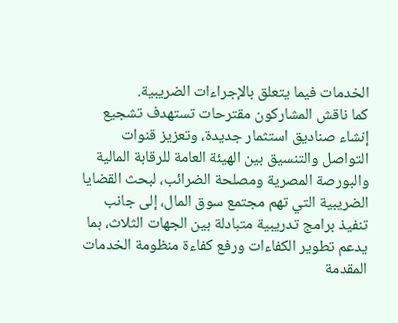الخدمات فيما يتعلق بالإجراءات الضريبية.
كما ناقش المشاركون مقترحات تستهدف تشجيع إنشاء صناديق استثمار جديدة، وتعزيز قنوات التواصل والتنسيق بين الهيئة العامة للرقابة المالية والبورصة المصرية ومصلحة الضرائب، لبحث القضايا الضريبية التي تهم مجتمع سوق المال، إلى جانب تنفيذ برامج تدريبية متبادلة بين الجهات الثلاث، بما يدعم تطوير الكفاءات ورفع كفاءة منظومة الخدمات المقدمة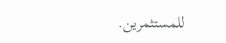للمستثمرين.